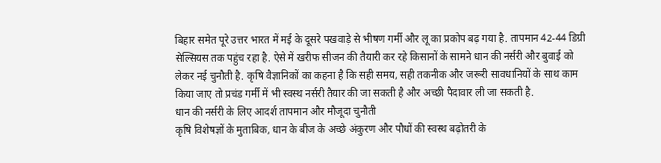बिहार समेत पूरे उत्तर भारत में मई के दूसरे पखवाड़े से भीषण गर्मी और लू का प्रकोप बढ़ गया है. तापमान 42-44 डिग्री सेल्सियस तक पहुंच रहा है. ऐसे में खरीफ सीजन की तैयारी कर रहे किसानों के सामने धान की नर्सरी और बुवाई को लेकर नई चुनौती है. कृषि वैज्ञानिकों का कहना है कि सही समय, सही तकनीक और जरूरी सावधानियों के साथ काम किया जाए तो प्रचंड गर्मी में भी स्वस्थ नर्सरी तैयार की जा सकती है और अच्छी पैदावार ली जा सकती है.
धान की नर्सरी के लिए आदर्श तापमान और मौजूदा चुनौती
कृषि विशेषज्ञों के मुताबिक, धान के बीज के अच्छे अंकुरण और पौधों की स्वस्थ बढ़ोतरी के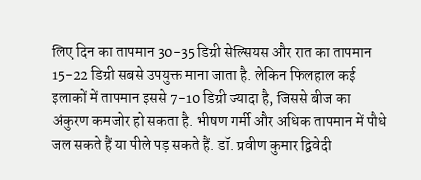लिए दिन का तापमान 30-35 डिग्री सेल्सियस और रात का तापमान 15-22 डिग्री सबसे उपयुक्त माना जाता है. लेकिन फिलहाल कई इलाकों में तापमान इससे 7-10 डिग्री ज्यादा है, जिससे बीज का अंकुरण कमजोर हो सकता है. भीषण गर्मी और अधिक तापमान में पौधे जल सकते हैं या पीले पड़ सकते हैं. डॉ. प्रवीण कुमार द्विवेदी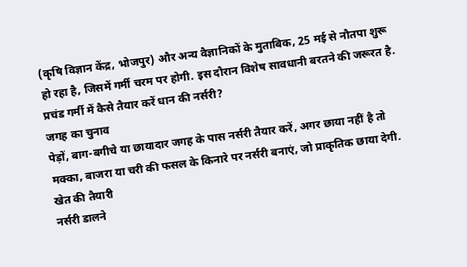(कृषि विज्ञान केंद्र, भोजपुर) और अन्य वैज्ञानिकों के मुताबिक, 25 मई से नौतपा शुरू हो रहा है, जिसमें गर्मी चरम पर होगी. इस दौरान विशेष सावधानी बरतने की जरूरत है.
प्रचंड गर्मी में कैसे तैयार करें धान की नर्सरी?
जगह का चुनाव
पेड़ों, बाग-बगीचे या छायादार जगह के पास नर्सरी तैयार करें, अगर छाया नहीं है तो मक्का, बाजरा या चरी की फसल के किनारे पर नर्सरी बनाएं, जो प्राकृतिक छाया देगी.
खेत की तैयारी
नर्सरी डालने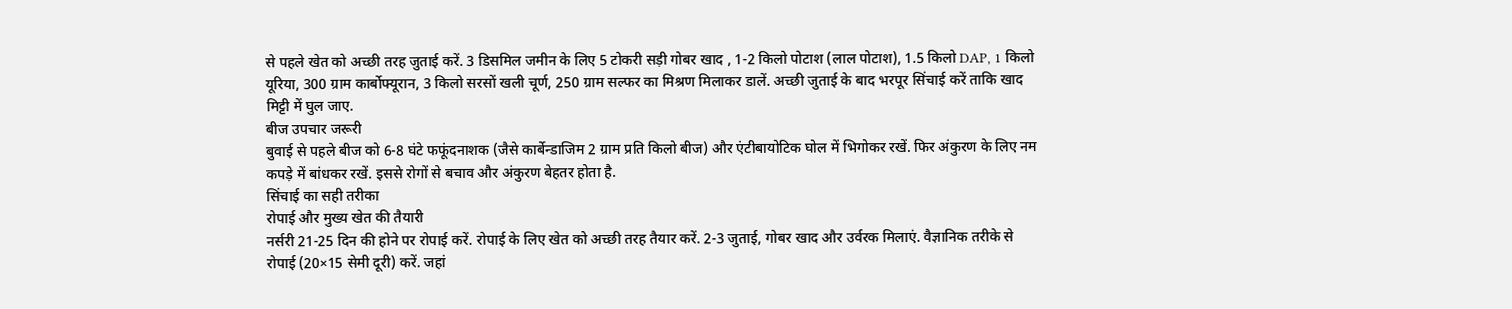से पहले खेत को अच्छी तरह जुताई करें. 3 डिसमिल जमीन के लिए 5 टोकरी सड़ी गोबर खाद , 1-2 किलो पोटाश (लाल पोटाश), 1.5 किलो DAP, 1 किलो यूरिया, 300 ग्राम कार्बोफ्यूरान, 3 किलो सरसों खली चूर्ण, 250 ग्राम सल्फर का मिश्रण मिलाकर डालें. अच्छी जुताई के बाद भरपूर सिंचाई करें ताकि खाद मिट्टी में घुल जाए.
बीज उपचार जरूरी
बुवाई से पहले बीज को 6-8 घंटे फफूंदनाशक (जैसे कार्बेन्डाजिम 2 ग्राम प्रति किलो बीज) और एंटीबायोटिक घोल में भिगोकर रखें. फिर अंकुरण के लिए नम कपड़े में बांधकर रखें. इससे रोगों से बचाव और अंकुरण बेहतर होता है.
सिंचाई का सही तरीका
रोपाई और मुख्य खेत की तैयारी
नर्सरी 21-25 दिन की होने पर रोपाई करें. रोपाई के लिए खेत को अच्छी तरह तैयार करें. 2-3 जुताई, गोबर खाद और उर्वरक मिलाएं. वैज्ञानिक तरीके से रोपाई (20×15 सेमी दूरी) करें. जहां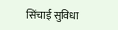सिंचाई सुविधा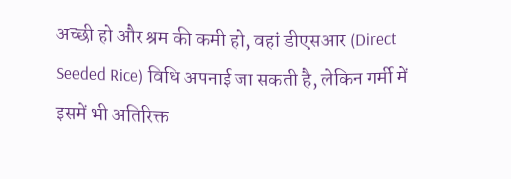अच्छी हो और श्रम की कमी हो, वहां डीएसआर (Direct Seeded Rice) विधि अपनाई जा सकती है, लेकिन गर्मी में इसमें भी अतिरिक्त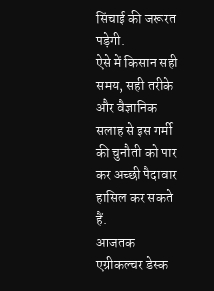सिंचाई की जरूरत पड़ेगी.
ऐसे में किसान सही समय, सही तरीके और वैज्ञानिक सलाह से इस गर्मी की चुनौती को पार कर अच्छी पैदावार हासिल कर सकते हैं.
आजतक एग्रीकल्चर डेस्क